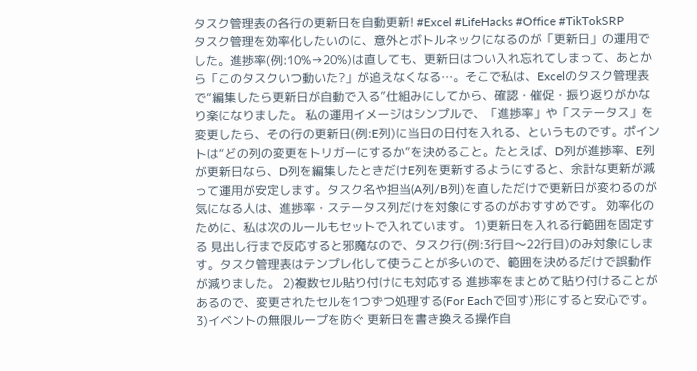タスク管理表の各行の更新日を自動更新! #Excel #LifeHacks #Office #TikTokSRP
タスク管理を効率化したいのに、意外とボトルネックになるのが「更新日」の運用でした。進捗率(例:10%→20%)は直しても、更新日はつい入れ忘れてしまって、あとから「このタスクいつ動いた?」が追えなくなる…。そこで私は、Excelのタスク管理表で“編集したら更新日が自動で入る”仕組みにしてから、確認・催促・振り返りがかなり楽になりました。 私の運用イメージはシンプルで、「進捗率」や「ステータス」を変更したら、その行の更新日(例:E列)に当日の日付を入れる、というものです。ポイントは“どの列の変更をトリガーにするか”を決めること。たとえば、D列が進捗率、E列が更新日なら、D列を編集したときだけE列を更新するようにすると、余計な更新が減って運用が安定します。タスク名や担当(A列/B列)を直しただけで更新日が変わるのが気になる人は、進捗率・ステータス列だけを対象にするのがおすすめです。 効率化のために、私は次のルールもセットで入れています。 1)更新日を入れる行範囲を固定する 見出し行まで反応すると邪魔なので、タスク行(例:3行目〜22行目)のみ対象にします。タスク管理表はテンプレ化して使うことが多いので、範囲を決めるだけで誤動作が減りました。 2)複数セル貼り付けにも対応する 進捗率をまとめて貼り付けることがあるので、変更されたセルを1つずつ処理する(For Eachで回す)形にすると安心です。 3)イベントの無限ループを防ぐ 更新日を書き換える操作自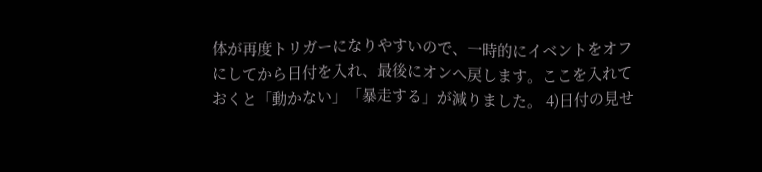体が再度トリガーになりやすいので、一時的にイベントをオフにしてから日付を入れ、最後にオンへ戻します。ここを入れておくと「動かない」「暴走する」が減りました。 4)日付の見せ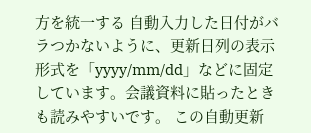方を統一する 自動入力した日付がバラつかないように、更新日列の表示形式を「yyyy/mm/dd」などに固定しています。会議資料に貼ったときも読みやすいです。 この自動更新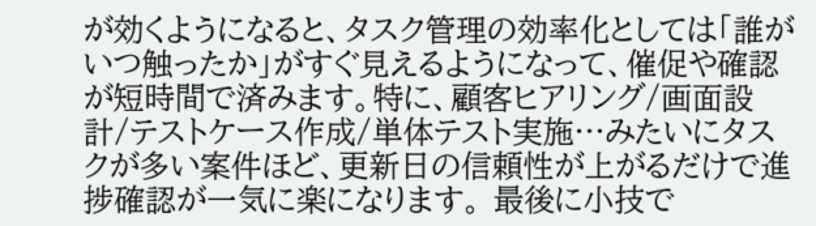が効くようになると、タスク管理の効率化としては「誰がいつ触ったか」がすぐ見えるようになって、催促や確認が短時間で済みます。特に、顧客ヒアリング/画面設計/テストケース作成/単体テスト実施…みたいにタスクが多い案件ほど、更新日の信頼性が上がるだけで進捗確認が一気に楽になります。 最後に小技で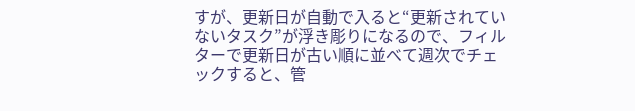すが、更新日が自動で入ると“更新されていないタスク”が浮き彫りになるので、フィルターで更新日が古い順に並べて週次でチェックすると、管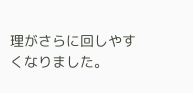理がさらに回しやすくなりました。